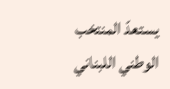يستعدّ المنتخب الوطني اللبناني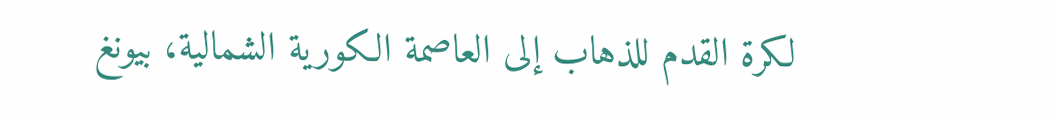لكرة القدم للذهاب إلى العاصمة الكورية الشمالية، بيونغ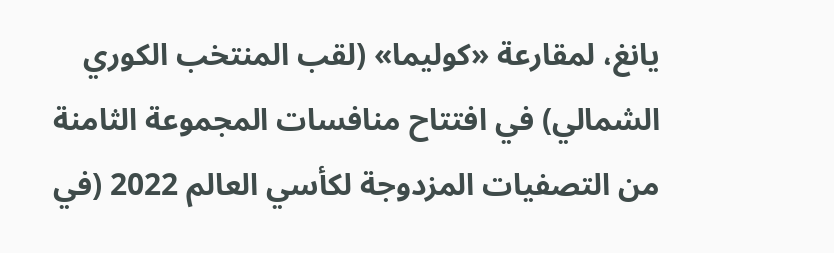يانغ، لمقارعة «كوليما» (لقب المنتخب الكوري الشمالي) في افتتاح منافسات المجموعة الثامنة من التصفيات المزدوجة لكأسي العالم 2022 (في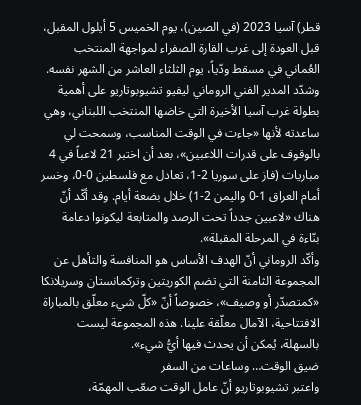قطر) آسيا 2023 (في الصين)، يوم الخميس 5 أيلول المقبل، قبل العودة إلى غرب القارة الصفراء لمواجهة المنتخب العُماني في مسقط ودّياً، يوم الثلثاء العاشر من الشهر نفسه.
وشدّد المدير الفني الروماني ليفيو تشيوبوتاريو على أهمية بطولة غرب آسيا الأخيرة التي خاضها المنتخب اللبناني، وهي ساعدته لأنها «جاءت في الوقت المناسب، وسمحت لي بالوقوف على قدرات اللاعبين»، بعد أن اختبر 21 لاعباً في 4 مباريات (فاز على سوريا 2-1، تعادل مع فلسطين 0-0، وخسر أمام العراق 1-0 واليمن 2-1) خلال بضعة أيام. وقد أكّد أنّ هناك «لاعبين جدداً تحت الرصد والمتابعة ليكونوا دعامة بنّاءة في المرحلة المقبلة».
وأكّد الروماني أنّ الهدف الأساس هو المنافسة والتأهل عن المجموعة الثامنة التي تضم الكوريتين وتركمانستان وسريلانكا «كمتصدّر أو وصيف»، خصوصاً أنّ «كلّ شيء معلّق بالمباراة الافتتاحية، الآمال معلّقة علينا. هذه المجموعة ليست بالسهلة، يُمكن أن يحدث فيها أيُّ شيء».
ضيق الوقت… وساعات من السفر
واعتبر تشيوبوتاريو أنّ عامل الوقت صعّب المهمّة،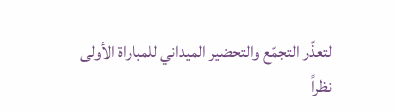لتعذّر التجمّع والتحضير الميداني للمباراة الأولى نظراً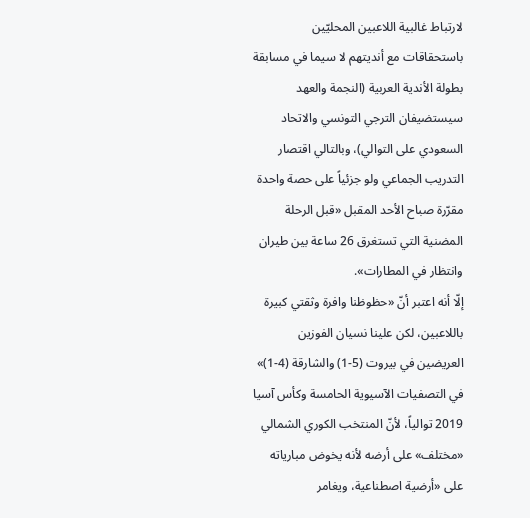لارتباط غالبية اللاعبين المحليّين باستحقاقات مع أنديتهم لا سيما في مسابقة بطولة الأندية العربية (النجمة والعهد سيستضيفان الترجي التونسي والاتحاد السعودي على التوالي)، وبالتالي اقتصار التدريب الجماعي ولو جزئياً على حصة واحدة مقرّرة صباح الأحد المقبل «قبل الرحلة المضنية التي تستغرق 26 ساعة بين طيران وانتظار في المطارات».
إلّا أنه اعتبر أنّ «حظوظنا وافرة وثقتي كبيرة باللاعبين، لكن علينا نسيان الفوزين العريضين في بيروت (5-1) والشارقة (4-1)» في التصفيات الآسيوية الحامسة وكأس آسيا 2019 توالياً، لأنّ المنتخب الكوري الشمالي «مختلف» على أرضه لأنه يخوض مبارياته على «أرضية اصطناعية، ويغامر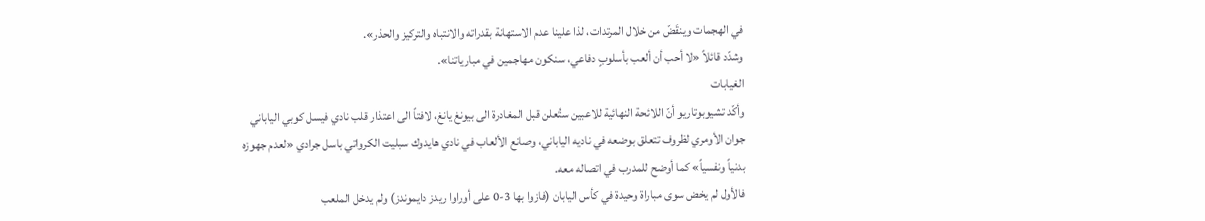في الهجمات وينقَضّ من خلال المرتدات، لذا علينا عدم الاستهانة بقدراته والانتباه والتركيز والحذر».
وشدّد قائلاً «لا أحب أن ألعب بأسلوبٍ دفاعي، سنكون مهاجمين في مبارياتنا».
الغيابات
وأكّد تشيوبوتاريو أنّ اللائحة النهائية للاعبين ستُعلن قبل المغادرة الى بيونغ يانغ، لافتاً الى اعتذار قلب نادي فيسل كوبي الياباني جوان الأومري لظروف تتعلق بوضعه في ناديه الياباني، وصانع الألعاب في نادي هايدوك سبليت الكرواتي باسل جرادي «لعدم جهوزه بدنياً ونفسياً» كما أوضح للمدرب في اتصاله معه.
فالأول لم يخض سوى مباراة وحيدة في كأس اليابان (فازوا بها 3-0 على أوراوا ريدز دايموندز) ولم يدخل الملعب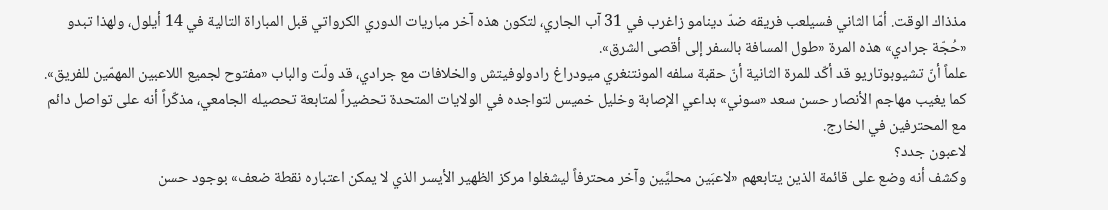مذذاك الوقت. أمّا الثاني فسيلعب فريقه ضدّ دينامو زاغرب في 31 آب الجاري، لتكون هذه آخر مباريات الدوري الكرواتي قبل المباراة التالية في 14 أيلول، ولهذا تبدو «حُجّة جرادي» هذه المرة «طول المسافة بالسفر إلى أقصى الشرق».
علماً أنّ تشيوبوتاريو قد أكّد للمرة الثانية أنّ حقبة سلفه المونتنغري ميودراغ رادولوفيتش والخلافات مع جرادي، قد ولّت والباب «مفتوح لجميع اللاعبين المهمّين للفريق».
كما يغيب مهاجم الأنصار حسن سعد «سوني» بداعي الإصابة وخليل خميس لتواجده في الولايات المتحدة تحضيراً لمتابعة تحصيله الجامعي، مذكّراً أنه على تواصل دائم مع المحترفين في الخارج.
لاعبون جدد؟
وكشف أنه وضع على قائمة الذين يتابعهم «لاعبَين محليَّين وآخر محترفاً ليشغلوا مركز الظهير الأيسر الذي لا يمكن اعتباره نقطة ضعف» بوجود حسن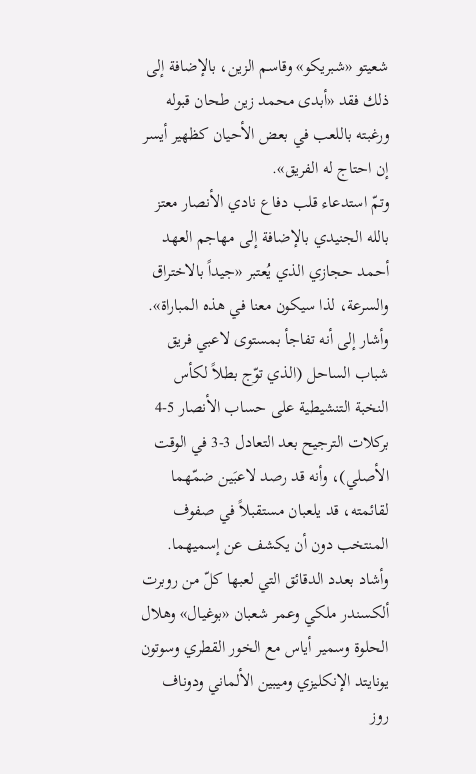شعيتو «شبريكو» وقاسم الزين، بالإضافة إلى ذلك فقد «أبدى محمد زين طحان قبوله ورغبته باللعب في بعض الأحيان كظهير أيسر إن احتاج له الفريق».
وتمّ استدعاء قلب دفاع نادي الأنصار معتز بالله الجنيدي بالإضافة إلى مهاجم العهد أحمد حجازي الذي يُعتبر «جيداً بالاختراق والسرعة، لذا سيكون معنا في هذه المباراة».
وأشار إلى أنه تفاجأ بمستوى لاعبي فريق شباب الساحل (الذي توّج بطلاً لكأس النخبة التنشيطية على حساب الأنصار 5-4 بركلات الترجيح بعد التعادل 3-3 في الوقت الأصلي)، وأنه قد رصد لاعبَين ضمّهما لقائمته، قد يلعبان مستقبلاً في صفوف المنتخب دون أن يكشف عن إسميهما.
وأشاد بعدد الدقائق التي لعبها كلّ من روبرت ألكسندر ملكي وعمر شعبان «بوغيال» وهلال الحلوة وسمير أياس مع الخور القطري وسوتون يونايتد الإنكليزي وميبين الألماني ودوناف روز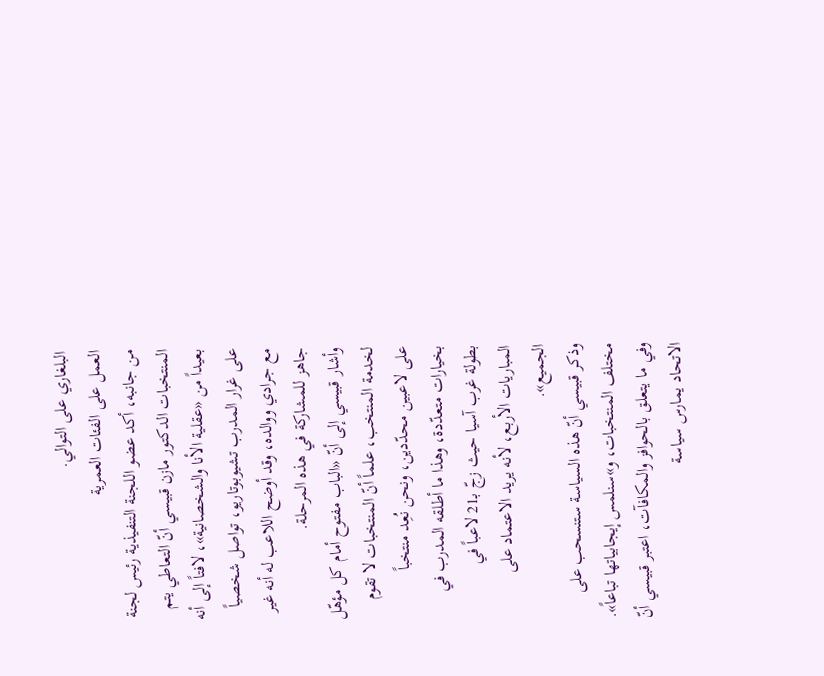البلغاري على التوالي.
العمل على الفئات العمرية
من جانبه، أكد عضو اللجنة التنفيذية رئيس لجنة المنتخبات الدكتور مازن قبيسي أنّ التعاطي يتم بعيداً من «عقلية الأنا والشخصانية»، لافتاً إلى أنه على غرار المدرب تشيوبوتاريو، تواصل شخصياً مع جرادي ووالده، وقد أوضح اللاعب له أنه غير جاهز للمشاركة في هذه المرحلة.
وأشار قبيسي إلى أنّ «الباب مفتوح أمام كل مؤهّل لخدمة المنتخب، علماً أنّ المنتخبات لا تقوم على لاعبين محدّدين، ونحن نُعِد منتخباً بخيارات متعدّدة، وهذا ما أطلقه المدرب في بطولة غرب آسيا حيث زجّ بـ21 لاعباً في المباريات الأربع، لأنه يريد الاعتماد على الجميع».
وذكر قبيسي أنّ هذه السياسة ستنسحب على مختلف المنتخبات، و»سنلمس إيجابياتها تباعاً». وفي ما يتعلق بالحوافز والمكافآت، اعتبر قبيسي أنّ الاتحاد يمارس سياسة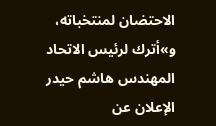الاحتضان لمنتخباته، و»أترك لرئيس الاتحاد المهندس هاشم حيدر الإعلان عن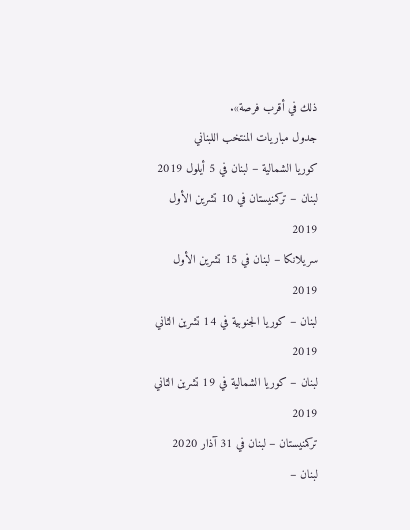ذلك في أقرب فرصة».
جدول مباريات المنتخب اللبناني
كوريا الشمالية – لبنان في 5 أيلول 2019
لبنان – تركمنيستان في 10 تشرين الأول 2019
سريلانكا – لبنان في 15 تشرين الأول 2019
لبنان – كوريا الجنوبية في 14 تشرين الثاني 2019
لبنان – كوريا الشمالية في 19 تشرين الثاني 2019
تركمنيستان – لبنان في 31 آذار 2020
لبنان –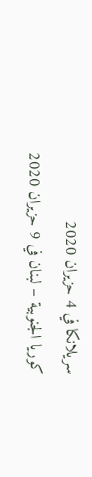سريلانكا في 4 حزيران 2020
كوريا الجنوبية – لبنان في 9 حزيران 2020